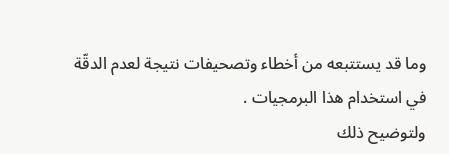وما قد يستتبعه من أخطاء وتصحيفات نتيجة لعدم الدقّة في استخدام هذا البرمجيات .
ولتوضيح ذلك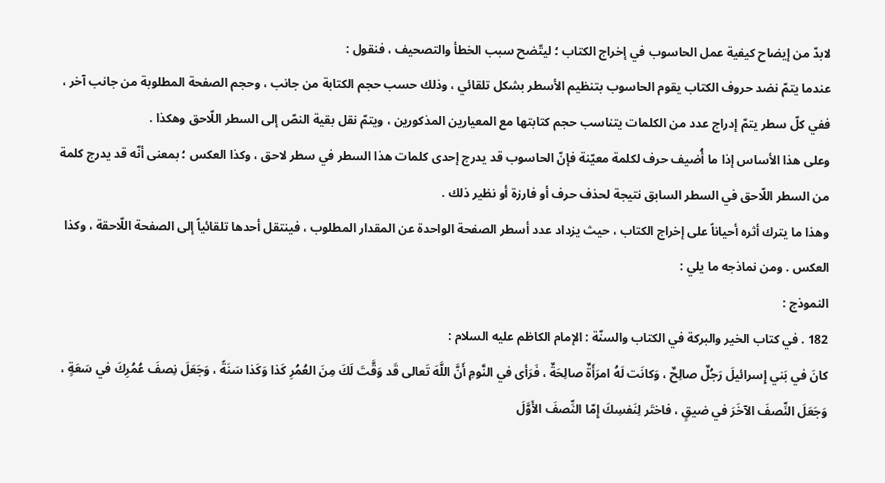لابدّ من إيضاح كيفية عمل الحاسوب في إخراج الكتاب ؛ ليتّضح سبب الخطأ والتصحيف ، فنقول :
عندما يتمّ نضد حروف الكتاب يقوم الحاسوب بتنظيم الأسطر بشكل تلقائي ، وذلك حسب حجم الكتابة من جانب ، وحجم الصفحة المطلوبة من جانب آخر ، ففي كلّ سطر يتمّ إدراج عدد من الكلمات يتناسب حجم كتابتها مع المعيارين المذكورين ، ويتمّ نقل بقية النصّ إلى السطر اللّاحق وهكذا .
وعلى هذا الأساس إذا ما أُضيف حرف لكلمة معيّنة فإنّ الحاسوب قد يدرج إحدى كلمات هذا السطر في سطر لاحق ، وكذا العكس ؛ بمعنى أنّه قد يدرج كلمة من السطر اللّاحق في السطر السابق نتيجة لحذف حرف أو فارزة أو نظير ذلك .
وهذا ما يترك أثره أحياناً على إخراج الكتاب ، حيث يزداد عدد أسطر الصفحة الواحدة عن المقدار المطلوب ، فينتقل أحدها تلقائياً إلى الصفحة اللّاحقة ، وكذا العكس . ومن نماذجه ما يلي :
النموذج :
182 . في كتاب الخير والبركة في الكتاب والسنّة : الإمام الكاظم عليه السلام :
كانَ في بَني إِسرائيلَ رَجُلٌ صالِحٌ ، وَكانَت لَهُ امرَأَةٌ صالِحَةٌ ، فَرَأى في النَّومِ أَنَّ اللَّهَ تَعالى قَد وَقَّتَ لَكَ مِنَ العُمُرِ كَذا وَكَذا سَنَةً ، وَجَعَلَ نِصفَ عُمُرِكَ في سَعَةٍ ، وَجَعَلَ النِّصفَ الآخَرَ في ضيقٍ ، فاختَر لِنَفسِكَ إِمّا النِّصفَ الأَوَّلَ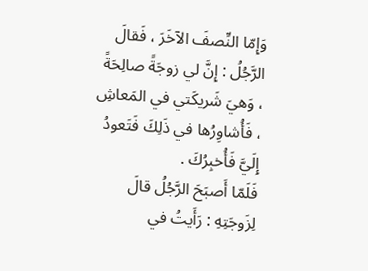وَإِمّا النِّصفَ الآخَرَ ، فَقالَ الرَّجُلُ : إِنَّ لي زوجَةً صالِحَةً ، وَهيَ شَريكَتي في المَعاشِ ، فَأُشاوِرُها في ذَلِكَ فَتَعودُ إِلَيَّ فَأُخبِرُكَ .
فَلَمّا أَصبَحَ الرَّجُلُ قالَ لِزَوجَتِهِ : رَأَيتُ في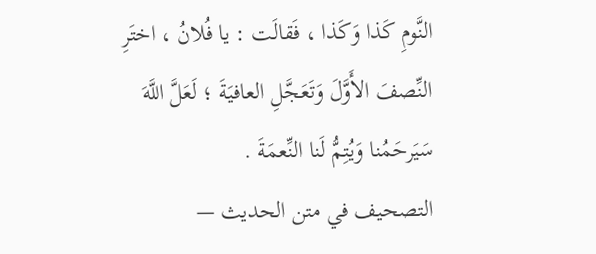النَّومِ كَذا وَكَذا ، فَقالَت : يا فُلانُ ، اختَرِ النِّصفَ الأَوَّلَ وَتَعَجَّلِ العافيَةَ ؛ لَعَلَّ اللَّهَ سَيَرحَمُنا وَيُتِمُّ لَنا النِّعمَةَ .
التصحيف في متن الحديث —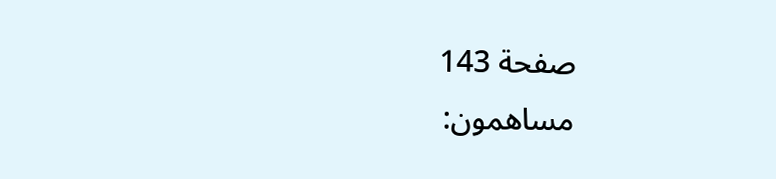صفحة 143
مساهمون: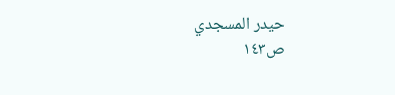حيدر المسجدي
ص١٤٣